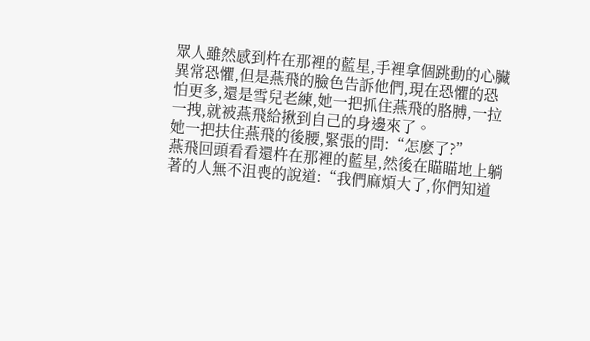眾人雖然感到杵在那裡的藍星,手裡拿個跳動的心臟異常恐懼,但是燕飛的臉色告訴他們,現在恐懼的恐怕更多,還是雪兒老練,她一把抓住燕飛的胳膊,一拉一拽,就被燕飛給揪到自己的身邊來了。
她一把扶住燕飛的後腰,緊張的問:“怎麽了?”
燕飛回頭看看還杵在那裡的藍星,然後在瞄瞄地上躺著的人無不沮喪的說道:“我們麻煩大了,你們知道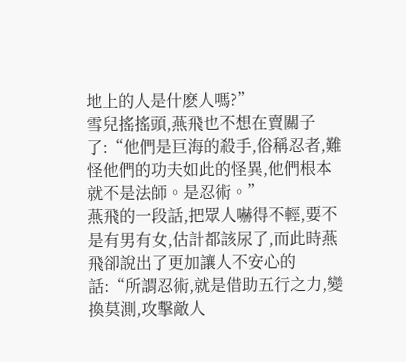地上的人是什麽人嗎?”
雪兒搖搖頭,燕飛也不想在賣關子了:“他們是巨海的殺手,俗稱忍者,難怪他們的功夫如此的怪異,他們根本就不是法師。是忍術。”
燕飛的一段話,把眾人嚇得不輕,要不是有男有女,估計都該尿了,而此時燕飛卻說出了更加讓人不安心的話:“所謂忍術,就是借助五行之力,變換莫測,攻擊敵人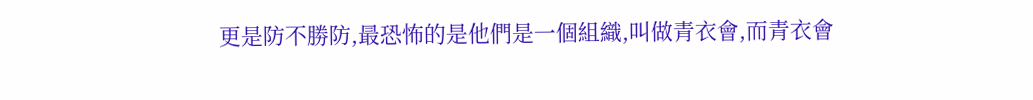更是防不勝防,最恐怖的是他們是一個組織,叫做青衣會,而青衣會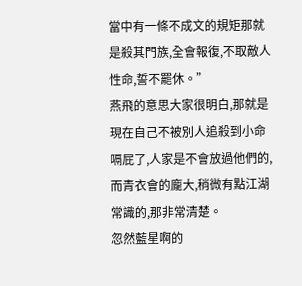當中有一條不成文的規矩那就是殺其門族,全會報復,不取敵人性命,誓不罷休。”
燕飛的意思大家很明白,那就是現在自己不被別人追殺到小命嗝屁了,人家是不會放過他們的,而青衣會的龐大,稍微有點江湖常識的,那非常清楚。
忽然藍星啊的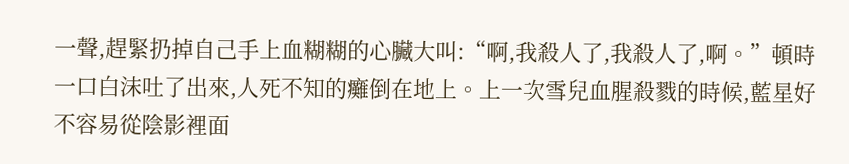一聲,趕緊扔掉自己手上血糊糊的心臟大叫:“啊,我殺人了,我殺人了,啊。”頓時一口白沫吐了出來,人死不知的癱倒在地上。上一次雪兒血腥殺戮的時候,藍星好不容易從陰影裡面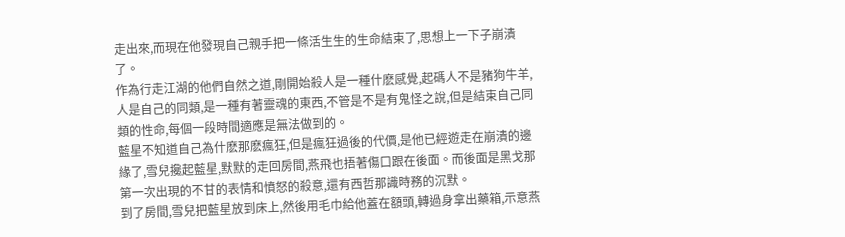走出來,而現在他發現自己親手把一條活生生的生命結束了,思想上一下子崩潰了。
作為行走江湖的他們自然之道,剛開始殺人是一種什麽感覺,起碼人不是豬狗牛羊,人是自己的同類,是一種有著靈魂的東西,不管是不是有鬼怪之說,但是結束自己同類的性命,每個一段時間適應是無法做到的。
藍星不知道自己為什麽那麽瘋狂,但是瘋狂過後的代價,是他已經遊走在崩潰的邊緣了,雪兒攙起藍星,默默的走回房間,燕飛也捂著傷口跟在後面。而後面是黑戈那第一次出現的不甘的表情和憤怒的殺意,還有西哲那識時務的沉默。
到了房間,雪兒把藍星放到床上,然後用毛巾給他蓋在額頭,轉過身拿出藥箱,示意燕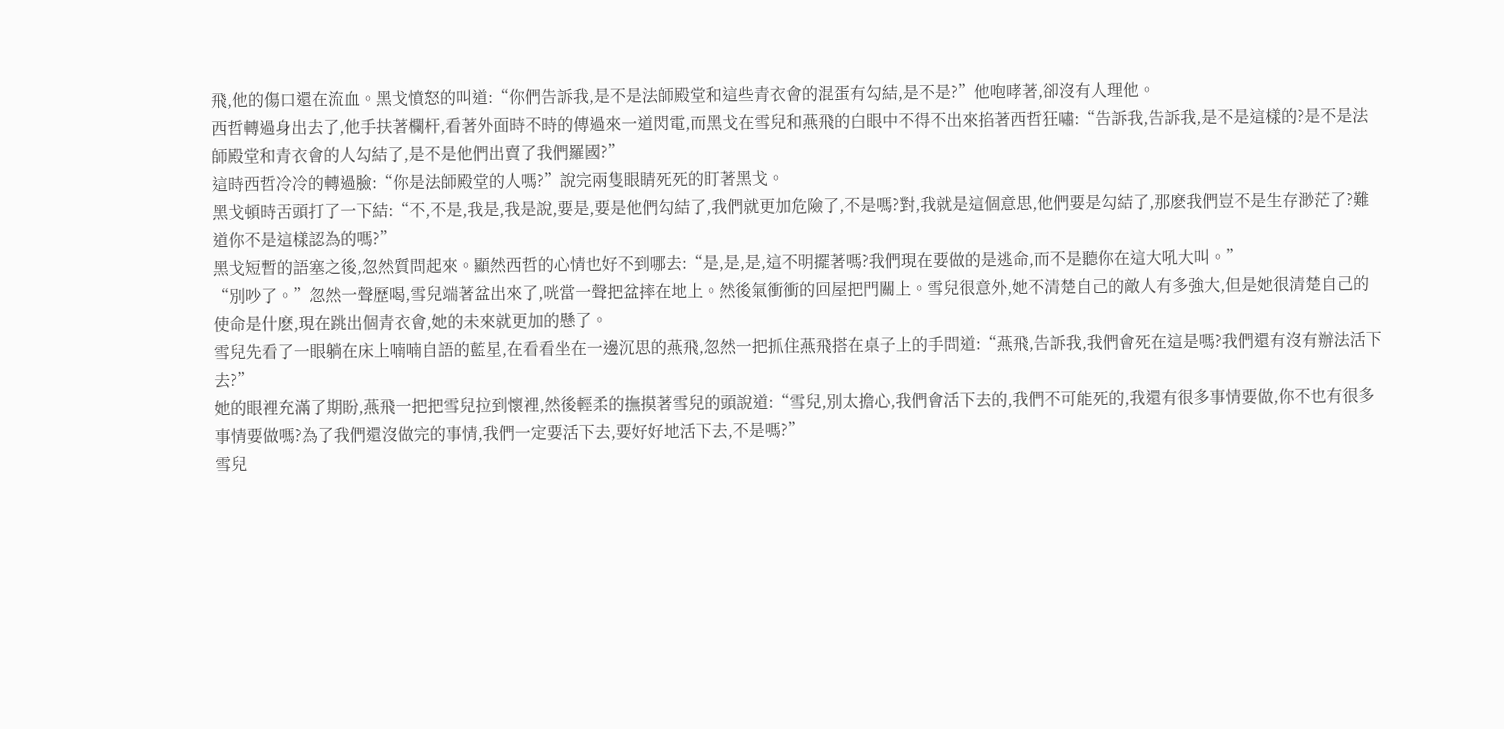飛,他的傷口還在流血。黑戈憤怒的叫道:“你們告訴我,是不是法師殿堂和這些青衣會的混蛋有勾結,是不是?”他咆哮著,卻沒有人理他。
西哲轉過身出去了,他手扶著欄杆,看著外面時不時的傳過來一道閃電,而黑戈在雪兒和燕飛的白眼中不得不出來掐著西哲狂嘯:“告訴我,告訴我,是不是這樣的?是不是法師殿堂和青衣會的人勾結了,是不是他們出賣了我們羅國?”
這時西哲冷冷的轉過臉:“你是法師殿堂的人嗎?”說完兩隻眼睛死死的盯著黑戈。
黑戈頓時舌頭打了一下結:“不,不是,我是,我是說,要是,要是他們勾結了,我們就更加危險了,不是嗎?對,我就是這個意思,他們要是勾結了,那麽我們豈不是生存渺茫了?難道你不是這樣認為的嗎?”
黑戈短暫的語塞之後,忽然質問起來。顯然西哲的心情也好不到哪去:“是,是,是,這不明擺著嗎?我們現在要做的是逃命,而不是聽你在這大吼大叫。”
“別吵了。”忽然一聲歷喝,雪兒端著盆出來了,咣當一聲把盆摔在地上。然後氣衝衝的回屋把門關上。雪兒很意外,她不清楚自己的敵人有多強大,但是她很清楚自己的使命是什麽,現在跳出個青衣會,她的未來就更加的懸了。
雪兒先看了一眼躺在床上喃喃自語的藍星,在看看坐在一邊沉思的燕飛,忽然一把抓住燕飛搭在桌子上的手問道:“燕飛,告訴我,我們會死在這是嗎?我們還有沒有辦法活下去?”
她的眼裡充滿了期盼,燕飛一把把雪兒拉到懷裡,然後輕柔的撫摸著雪兒的頭說道:“雪兒,別太擔心,我們會活下去的,我們不可能死的,我還有很多事情要做,你不也有很多事情要做嗎?為了我們還沒做完的事情,我們一定要活下去,要好好地活下去,不是嗎?”
雪兒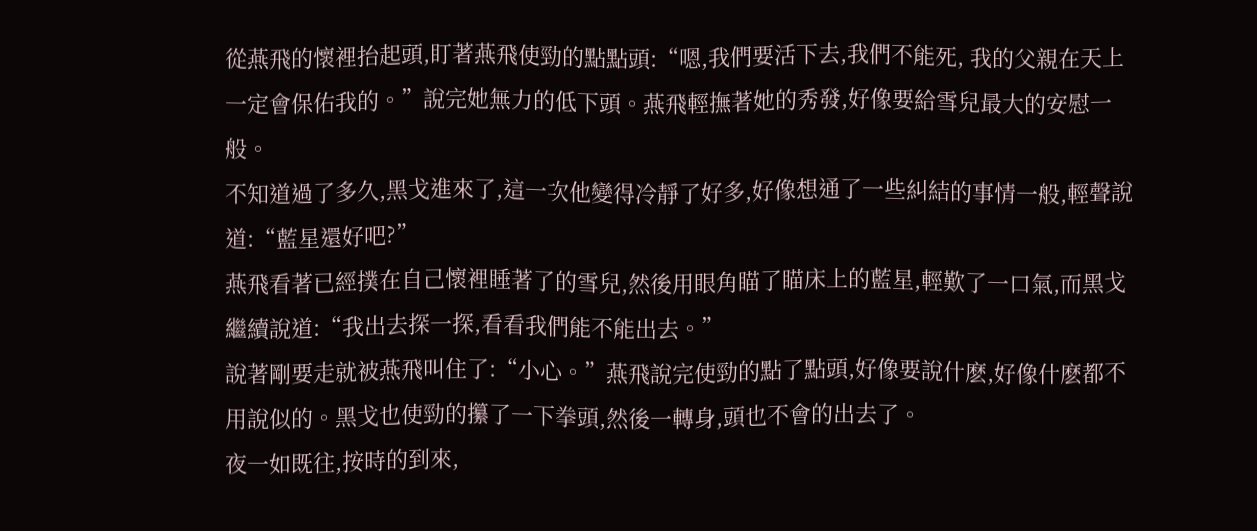從燕飛的懷裡抬起頭,盯著燕飛使勁的點點頭:“嗯,我們要活下去,我們不能死, 我的父親在天上一定會保佑我的。”說完她無力的低下頭。燕飛輕撫著她的秀發,好像要給雪兒最大的安慰一般。
不知道過了多久,黑戈進來了,這一次他變得冷靜了好多,好像想通了一些糾結的事情一般,輕聲說道:“藍星還好吧?”
燕飛看著已經撲在自己懷裡睡著了的雪兒,然後用眼角瞄了瞄床上的藍星,輕歎了一口氣,而黑戈繼續說道:“我出去探一探,看看我們能不能出去。”
說著剛要走就被燕飛叫住了:“小心。”燕飛說完使勁的點了點頭,好像要說什麽,好像什麽都不用說似的。黑戈也使勁的攥了一下拳頭,然後一轉身,頭也不會的出去了。
夜一如既往,按時的到來,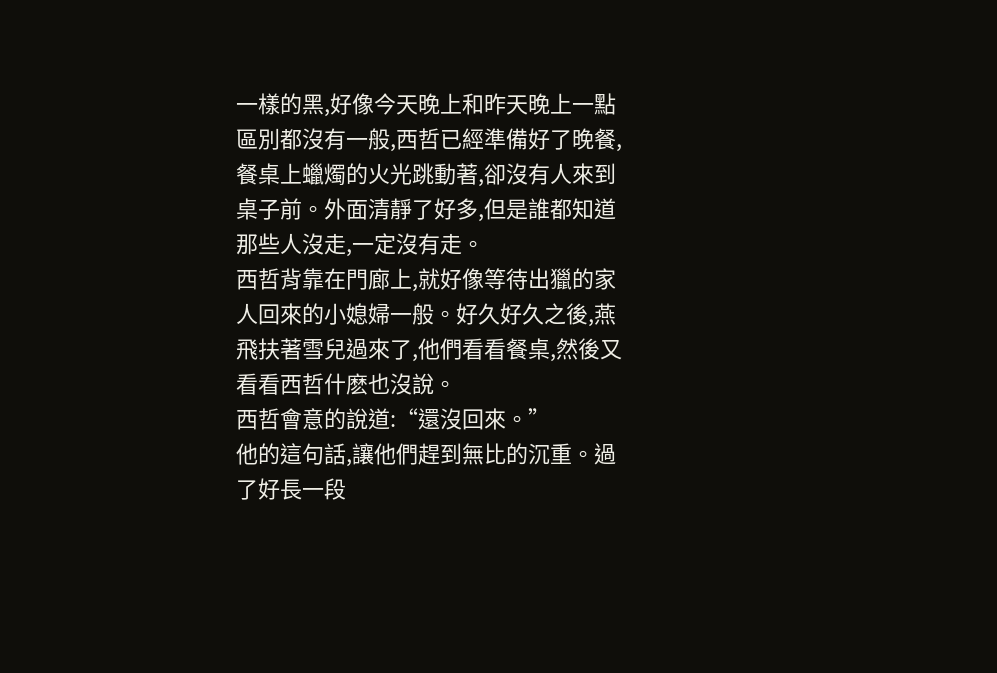一樣的黑,好像今天晚上和昨天晚上一點區別都沒有一般,西哲已經準備好了晚餐,餐桌上蠟燭的火光跳動著,卻沒有人來到桌子前。外面清靜了好多,但是誰都知道那些人沒走,一定沒有走。
西哲背靠在門廊上,就好像等待出獵的家人回來的小媳婦一般。好久好久之後,燕飛扶著雪兒過來了,他們看看餐桌,然後又看看西哲什麽也沒說。
西哲會意的說道:“還沒回來。”
他的這句話,讓他們趕到無比的沉重。過了好長一段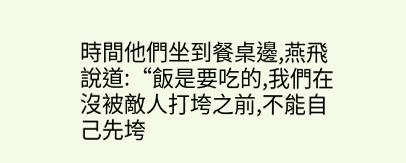時間他們坐到餐桌邊,燕飛說道:“飯是要吃的,我們在沒被敵人打垮之前,不能自己先垮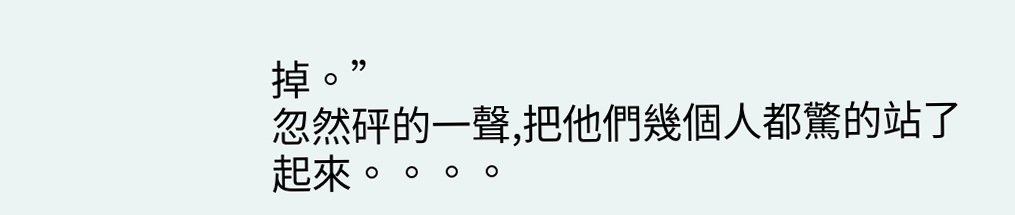掉。”
忽然砰的一聲,把他們幾個人都驚的站了起來。。。。